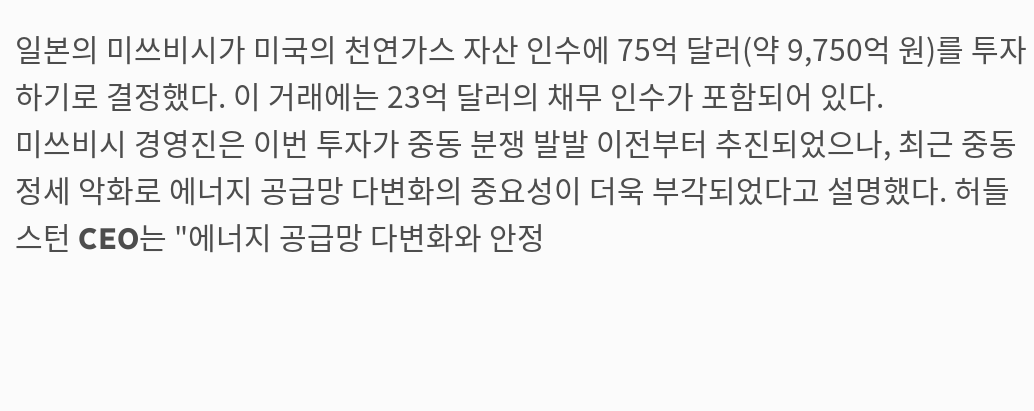일본의 미쓰비시가 미국의 천연가스 자산 인수에 75억 달러(약 9,750억 원)를 투자하기로 결정했다. 이 거래에는 23억 달러의 채무 인수가 포함되어 있다.
미쓰비시 경영진은 이번 투자가 중동 분쟁 발발 이전부터 추진되었으나, 최근 중동 정세 악화로 에너지 공급망 다변화의 중요성이 더욱 부각되었다고 설명했다. 허들스턴 CEO는 "에너지 공급망 다변화와 안정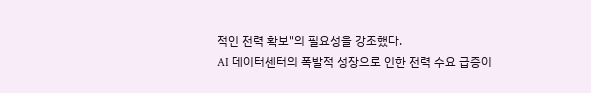적인 전력 확보"의 필요성을 강조했다.
AI 데이터센터의 폭발적 성장으로 인한 전력 수요 급증이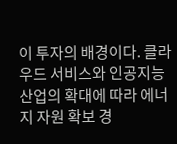이 투자의 배경이다. 클라우드 서비스와 인공지능 산업의 확대에 따라 에너지 자원 확보 경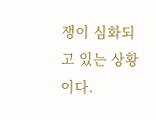쟁이 심화되고 있는 상황이다.